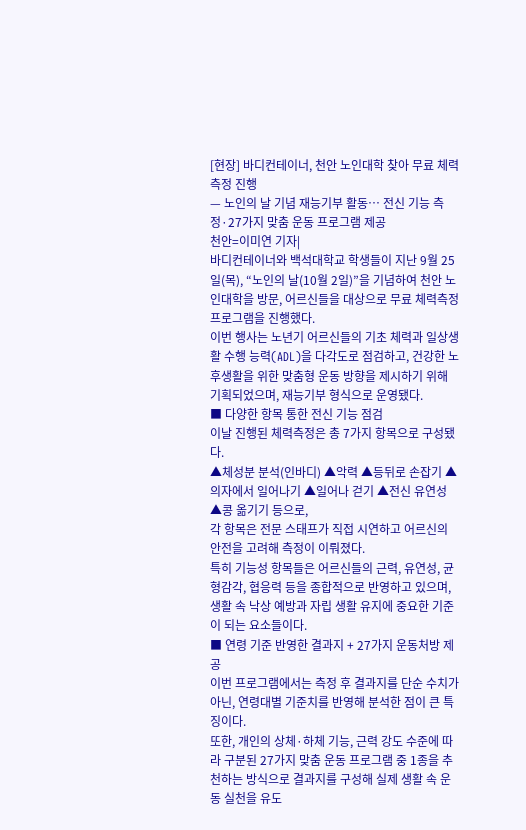[현장] 바디컨테이너, 천안 노인대학 찾아 무료 체력측정 진행
— 노인의 날 기념 재능기부 활동… 전신 기능 측정·27가지 맞춤 운동 프로그램 제공
천안=이미연 기자|
바디컨테이너와 백석대학교 학생들이 지난 9월 25일(목), “노인의 날(10월 2일)”을 기념하여 천안 노인대학을 방문, 어르신들을 대상으로 무료 체력측정 프로그램을 진행했다.
이번 행사는 노년기 어르신들의 기초 체력과 일상생활 수행 능력(ADL)을 다각도로 점검하고, 건강한 노후생활을 위한 맞춤형 운동 방향을 제시하기 위해 기획되었으며, 재능기부 형식으로 운영됐다.
■ 다양한 항목 통한 전신 기능 점검
이날 진행된 체력측정은 총 7가지 항목으로 구성됐다.
▲체성분 분석(인바디) ▲악력 ▲등뒤로 손잡기 ▲의자에서 일어나기 ▲일어나 걷기 ▲전신 유연성 ▲콩 옮기기 등으로,
각 항목은 전문 스태프가 직접 시연하고 어르신의 안전을 고려해 측정이 이뤄졌다.
특히 기능성 항목들은 어르신들의 근력, 유연성, 균형감각, 협응력 등을 종합적으로 반영하고 있으며,
생활 속 낙상 예방과 자립 생활 유지에 중요한 기준이 되는 요소들이다.
■ 연령 기준 반영한 결과지 + 27가지 운동처방 제공
이번 프로그램에서는 측정 후 결과지를 단순 수치가 아닌, 연령대별 기준치를 반영해 분석한 점이 큰 특징이다.
또한, 개인의 상체·하체 기능, 근력 강도 수준에 따라 구분된 27가지 맞춤 운동 프로그램 중 1종을 추천하는 방식으로 결과지를 구성해 실제 생활 속 운동 실천을 유도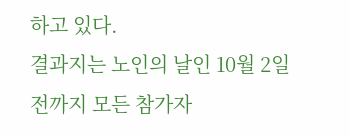하고 있다.
결과지는 노인의 날인 10월 2일 전까지 모든 참가자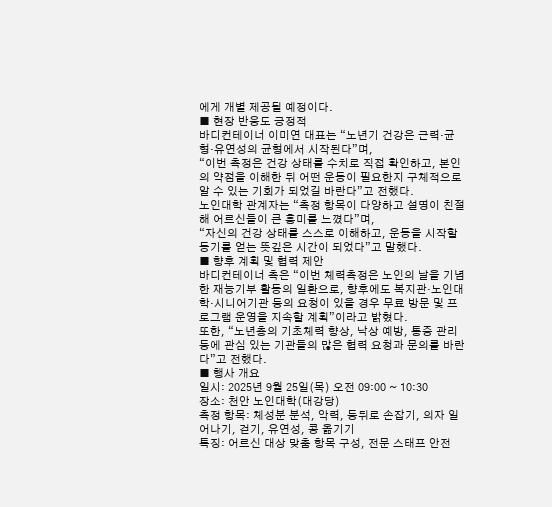에게 개별 제공될 예정이다.
■ 현장 반응도 긍정적
바디컨테이너 이미연 대표는 “노년기 건강은 근력·균형·유연성의 균형에서 시작된다”며,
“이번 측정은 건강 상태를 수치로 직접 확인하고, 본인의 약점을 이해한 뒤 어떤 운동이 필요한지 구체적으로 알 수 있는 기회가 되었길 바란다”고 전했다.
노인대학 관계자는 “측정 항목이 다양하고 설명이 친절해 어르신들이 큰 흥미를 느꼈다”며,
“자신의 건강 상태를 스스로 이해하고, 운동을 시작할 동기를 얻는 뜻깊은 시간이 되었다”고 말했다.
■ 향후 계획 및 협력 제안
바디컨테이너 측은 “이번 체력측정은 노인의 날을 기념한 재능기부 활동의 일환으로, 향후에도 복지관·노인대학·시니어기관 등의 요청이 있을 경우 무료 방문 및 프로그램 운영을 지속할 계획”이라고 밝혔다.
또한, “노년층의 기초체력 향상, 낙상 예방, 통증 관리 등에 관심 있는 기관들의 많은 협력 요청과 문의를 바란다”고 전했다.
■ 행사 개요
일시: 2025년 9월 25일(목) 오전 09:00 ~ 10:30
장소: 천안 노인대학(대강당)
측정 항목: 체성분 분석, 악력, 등뒤로 손잡기, 의자 일어나기, 걷기, 유연성, 콩 옮기기
특징: 어르신 대상 맞춤 항목 구성, 전문 스태프 안전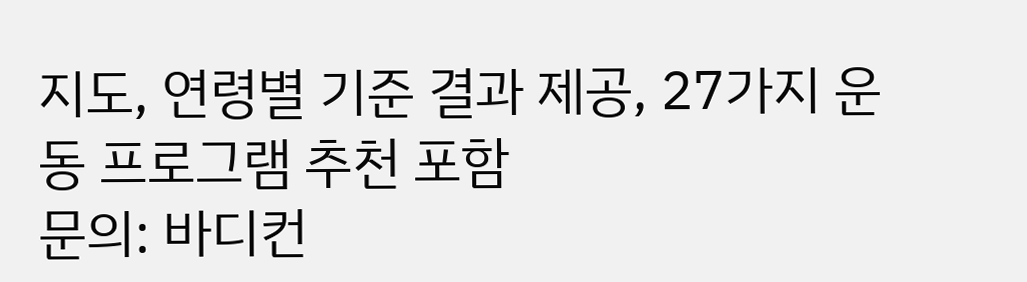지도, 연령별 기준 결과 제공, 27가지 운동 프로그램 추천 포함
문의: 바디컨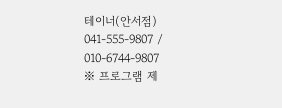테이너(안서점) 041-555-9807 / 010-6744-9807
※ 프로그램 제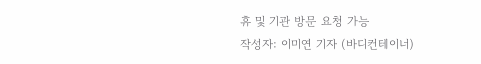휴 및 기관 방문 요청 가능
작성자: 이미연 기자 (바디컨테이너)